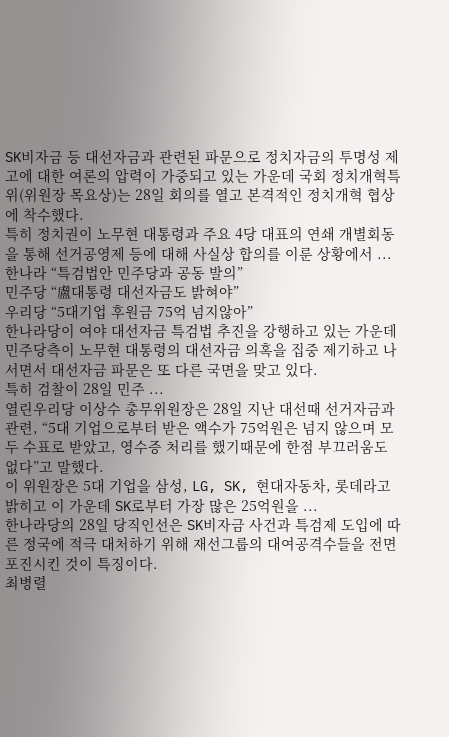SK비자금 등 대선자금과 관련된 파문으로 정치자금의 투명성 제고에 대한 여론의 압력이 가중되고 있는 가운데 국회 정치개혁특위(위원장 목요상)는 28일 회의를 열고 본격적인 정치개혁 협상에 착수했다.
특히 정치권이 노무현 대통령과 주요 4당 대표의 연쇄 개별회동을 통해 선거공영제 등에 대해 사실상 합의를 이룬 상황에서 ...
한나라 “특검법안 민주당과 공동 발의”
민주당 “盧대통령 대선자금도 밝혀야”
우리당 “5대기업 후원금 75억 넘지않아”
한나라당이 여야 대선자금 특검법 추진을 강행하고 있는 가운데 민주당측이 노무현 대통령의 대선자금 의혹을 집중 제기하고 나서면서 대선자금 파문은 또 다른 국면을 맞고 있다.
특히 검찰이 28일 민주 ...
열린우리당 이상수 총무위원장은 28일 지난 대선때 선거자금과 관련, “5대 기업으로부터 받은 액수가 75억원은 넘지 않으며 모두 수표로 받았고, 영수증 처리를 했기때문에 한점 부끄러움도 없다”고 말했다.
이 위원장은 5대 기업을 삼성, LG, SK, 현대자동차, 롯데라고 밝히고 이 가운데 SK로부터 가장 많은 25억원을 ...
한나라당의 28일 당직인선은 SK비자금 사건과 특검제 도입에 따른 정국에 적극 대처하기 위해 재선그룹의 대여공격수들을 전면포진시킨 것이 특징이다.
최병렬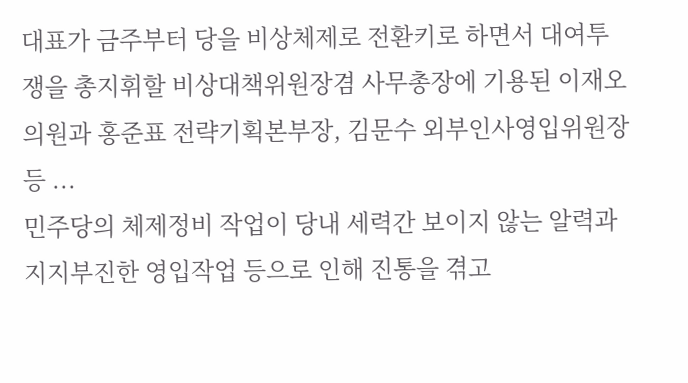대표가 금주부터 당을 비상체제로 전환키로 하면서 대여투쟁을 총지휘할 비상대책위원장겸 사무총장에 기용된 이재오 의원과 홍준표 전략기획본부장, 김문수 외부인사영입위원장 등 ...
민주당의 체제정비 작업이 당내 세력간 보이지 않는 알력과 지지부진한 영입작업 등으로 인해 진통을 겪고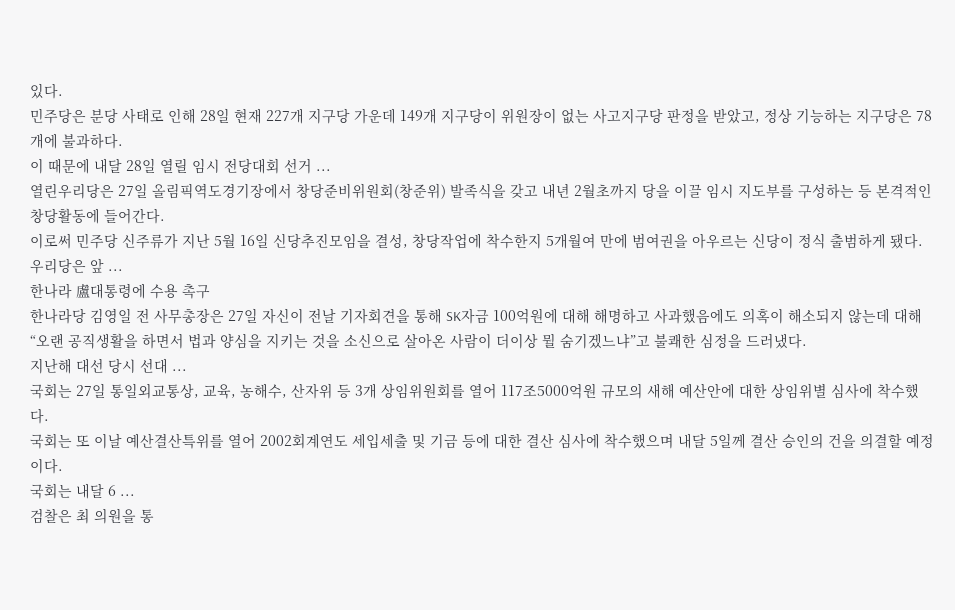있다.
민주당은 분당 사태로 인해 28일 현재 227개 지구당 가운데 149개 지구당이 위원장이 없는 사고지구당 판정을 받았고, 정상 기능하는 지구당은 78개에 불과하다.
이 때문에 내달 28일 열릴 임시 전당대회 선거 ...
열린우리당은 27일 올림픽역도경기장에서 창당준비위원회(창준위) 발족식을 갖고 내년 2월초까지 당을 이끌 임시 지도부를 구성하는 등 본격적인 창당활동에 들어간다.
이로써 민주당 신주류가 지난 5월 16일 신당추진모임을 결성, 창당작업에 착수한지 5개월여 만에 범여권을 아우르는 신당이 정식 출범하게 됐다.
우리당은 앞 ...
한나라 盧대통령에 수용 촉구
한나라당 김영일 전 사무총장은 27일 자신이 전날 기자회견을 통해 SK자금 100억원에 대해 해명하고 사과했음에도 의혹이 해소되지 않는데 대해 “오랜 공직생활을 하면서 법과 양심을 지키는 것을 소신으로 살아온 사람이 더이상 뭘 숨기겠느냐”고 불쾌한 심정을 드러냈다.
지난해 대선 당시 선대 ...
국회는 27일 통일외교통상, 교육, 농해수, 산자위 등 3개 상임위원회를 열어 117조5000억원 규모의 새해 예산안에 대한 상임위별 심사에 착수했다.
국회는 또 이날 예산결산특위를 열어 2002회계연도 세입세출 및 기금 등에 대한 결산 심사에 착수했으며 내달 5일께 결산 승인의 건을 의결할 예정이다.
국회는 내달 6 ...
검찰은 최 의원을 통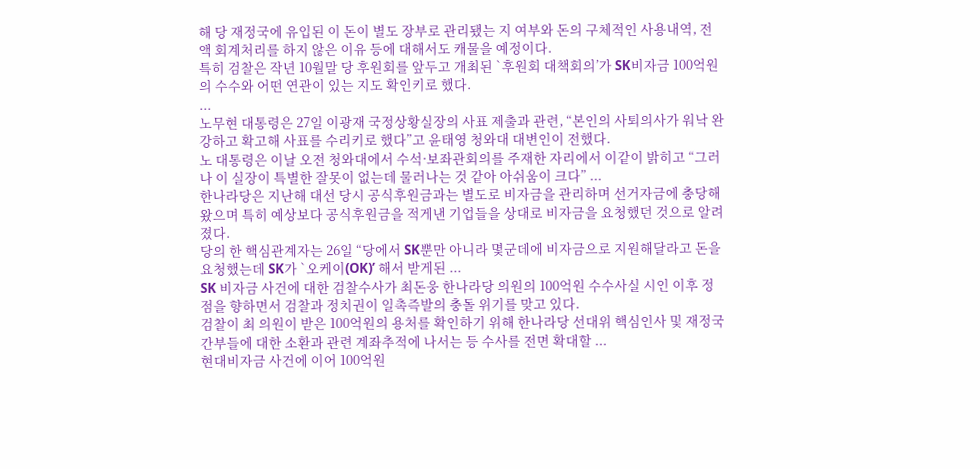해 당 재정국에 유입된 이 돈이 별도 장부로 관리됐는 지 여부와 돈의 구체적인 사용내역, 전액 회계처리를 하지 않은 이유 등에 대해서도 캐물을 예정이다.
특히 검찰은 작년 10월말 당 후원회를 앞두고 개최된 `후원회 대책회의’가 SK비자금 100억원의 수수와 어떤 연관이 있는 지도 확인키로 했다.
...
노무현 대통령은 27일 이광재 국정상황실장의 사표 제출과 관련, “본인의 사퇴의사가 워낙 완강하고 확고해 사표를 수리키로 했다”고 윤태영 청와대 대변인이 전했다.
노 대통령은 이날 오전 청와대에서 수석·보좌관회의를 주재한 자리에서 이같이 밝히고 “그러나 이 실장이 특별한 잘못이 없는데 물러나는 것 같아 아쉬움이 크다” ...
한나라당은 지난해 대선 당시 공식후원금과는 별도로 비자금을 관리하며 선거자금에 충당해 왔으며 특히 예상보다 공식후원금을 적게낸 기업들을 상대로 비자금을 요청했던 것으로 알려졌다.
당의 한 핵심관계자는 26일 “당에서 SK뿐만 아니라 몇군데에 비자금으로 지원해달라고 돈을 요청했는데 SK가 `오케이(OK)’ 해서 받게된 ...
SK 비자금 사건에 대한 검찰수사가 최돈웅 한나라당 의원의 100억원 수수사실 시인 이후 정점을 향하면서 검찰과 정치권이 일촉즉발의 충돌 위기를 맞고 있다.
검찰이 최 의원이 받은 100억원의 용처를 확인하기 위해 한나라당 선대위 핵심인사 및 재정국 간부들에 대한 소환과 관련 계좌추적에 나서는 등 수사를 전면 확대할 ...
현대비자금 사건에 이어 100억원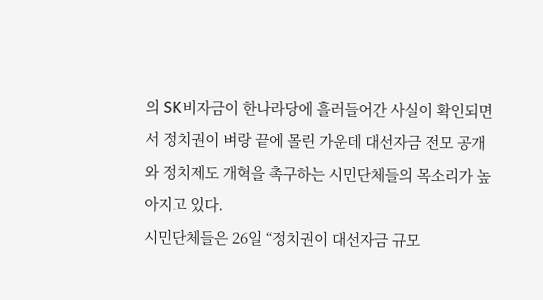의 SK비자금이 한나라당에 흘러들어간 사실이 확인되면서 정치권이 벼랑 끝에 몰린 가운데 대선자금 전모 공개와 정치제도 개혁을 촉구하는 시민단체들의 목소리가 높아지고 있다.
시민단체들은 26일 “정치권이 대선자금 규모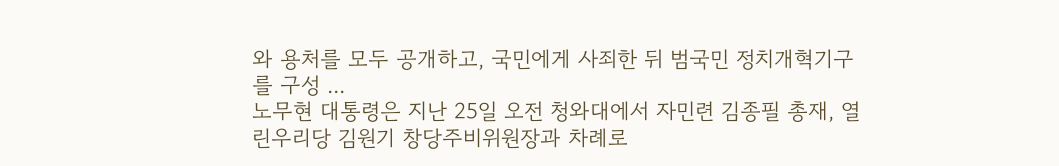와 용처를 모두 공개하고, 국민에게 사죄한 뒤 범국민 정치개혁기구를 구성 ...
노무현 대통령은 지난 25일 오전 청와대에서 자민련 김종필 총재, 열린우리당 김원기 창당주비위원장과 차례로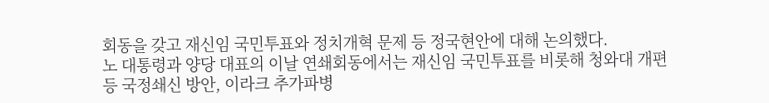회동을 갖고 재신임 국민투표와 정치개혁 문제 등 정국현안에 대해 논의했다.
노 대통령과 양당 대표의 이날 연쇄회동에서는 재신임 국민투표를 비롯해 청와대 개편 등 국정쇄신 방안, 이라크 추가파병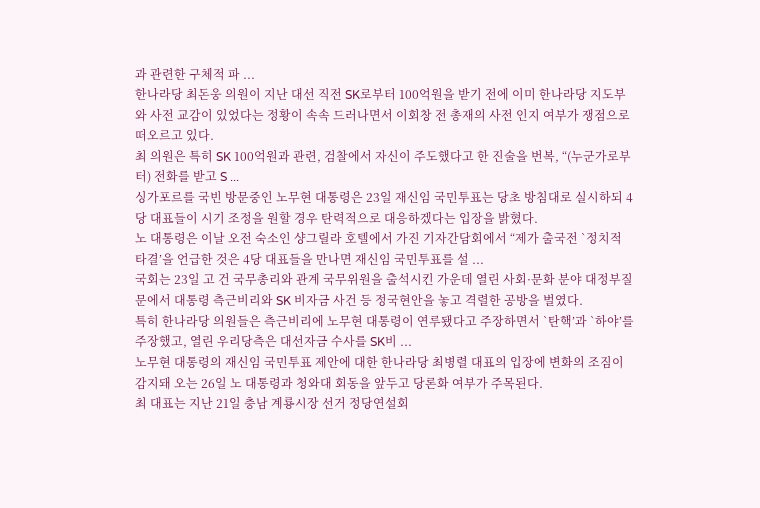과 관련한 구체적 파 ...
한나라당 최돈웅 의원이 지난 대선 직전 SK로부터 100억원을 받기 전에 이미 한나라당 지도부와 사전 교감이 있었다는 정황이 속속 드러나면서 이회창 전 총재의 사전 인지 여부가 쟁점으로 떠오르고 있다.
최 의원은 특히 SK 100억원과 관련, 검찰에서 자신이 주도했다고 한 진술을 번복, “(누군가로부터) 전화를 받고 S ...
싱가포르를 국빈 방문중인 노무현 대통령은 23일 재신임 국민투표는 당초 방침대로 실시하되 4당 대표들이 시기 조정을 원할 경우 탄력적으로 대응하겠다는 입장을 밝혔다.
노 대통령은 이날 오전 숙소인 샹그릴라 호텔에서 가진 기자간담회에서 “제가 출국전 `정치적 타결’을 언급한 것은 4당 대표들을 만나면 재신임 국민투표를 설 ...
국회는 23일 고 건 국무총리와 관계 국무위원을 출석시킨 가운데 열린 사회·문화 분야 대정부질문에서 대통령 측근비리와 SK 비자금 사건 등 정국현안을 놓고 격렬한 공방을 벌였다.
특히 한나라당 의원들은 측근비리에 노무현 대통령이 연루됐다고 주장하면서 `탄핵’과 `하야’를 주장했고, 열린 우리당측은 대선자금 수사를 SK비 ...
노무현 대통령의 재신임 국민투표 제안에 대한 한나라당 최병렬 대표의 입장에 변화의 조짐이 감지돼 오는 26일 노 대통령과 청와대 회동을 앞두고 당론화 여부가 주목된다.
최 대표는 지난 21일 충남 계룡시장 선거 정당연설회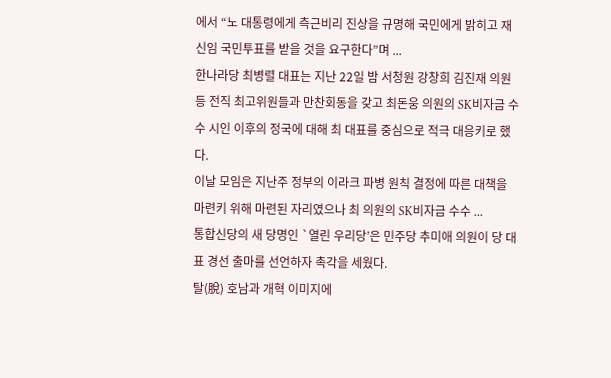에서 “노 대통령에게 측근비리 진상을 규명해 국민에게 밝히고 재신임 국민투표를 받을 것을 요구한다”며 ...
한나라당 최병렬 대표는 지난 22일 밤 서청원 강창희 김진재 의원 등 전직 최고위원들과 만찬회동을 갖고 최돈웅 의원의 SK비자금 수수 시인 이후의 정국에 대해 최 대표를 중심으로 적극 대응키로 했다.
이날 모임은 지난주 정부의 이라크 파병 원칙 결정에 따른 대책을 마련키 위해 마련된 자리였으나 최 의원의 SK비자금 수수 ...
통합신당의 새 당명인 `열린 우리당’은 민주당 추미애 의원이 당 대표 경선 출마를 선언하자 촉각을 세웠다.
탈(脫) 호남과 개혁 이미지에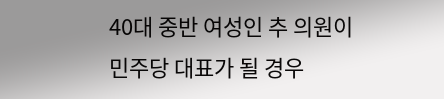40대 중반 여성인 추 의원이 민주당 대표가 될 경우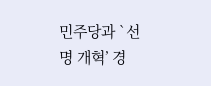민주당과 `선명 개혁’ 경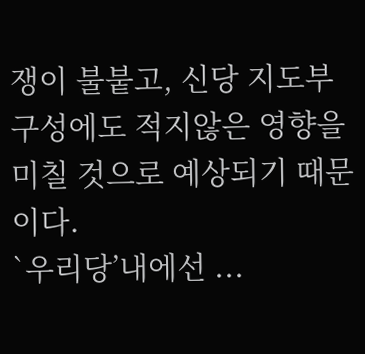쟁이 불붙고, 신당 지도부 구성에도 적지않은 영향을 미칠 것으로 예상되기 때문이다.
`우리당’내에선 ...